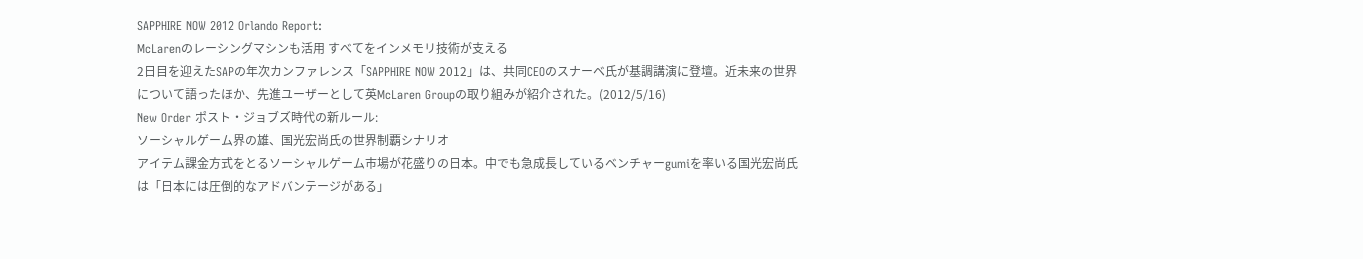SAPPHIRE NOW 2012 Orlando Report:
McLarenのレーシングマシンも活用 すべてをインメモリ技術が支える
2日目を迎えたSAPの年次カンファレンス「SAPPHIRE NOW 2012」は、共同CEOのスナーベ氏が基調講演に登壇。近未来の世界について語ったほか、先進ユーザーとして英McLaren Groupの取り組みが紹介された。(2012/5/16)
New Order ポスト・ジョブズ時代の新ルール:
ソーシャルゲーム界の雄、国光宏尚氏の世界制覇シナリオ
アイテム課金方式をとるソーシャルゲーム市場が花盛りの日本。中でも急成長しているベンチャーgumiを率いる国光宏尚氏は「日本には圧倒的なアドバンテージがある」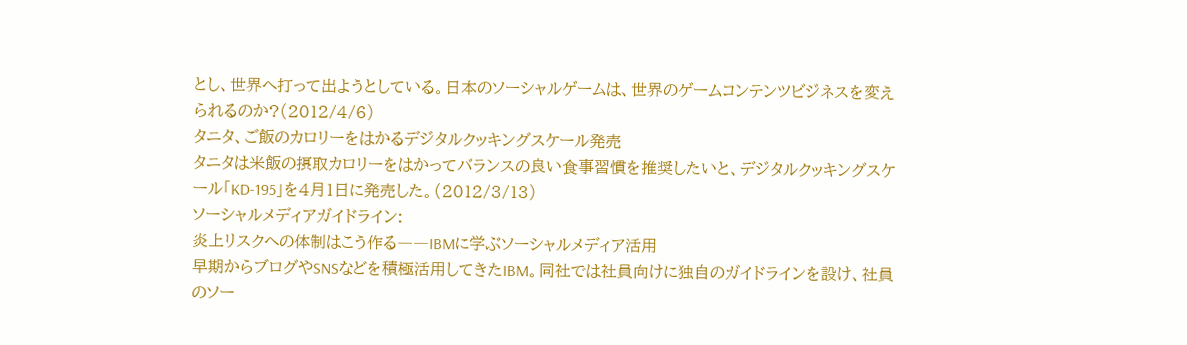とし、世界へ打って出ようとしている。日本のソーシャルゲームは、世界のゲームコンテンツビジネスを変えられるのか?(2012/4/6)
タニタ、ご飯のカロリーをはかるデジタルクッキングスケール発売
タニタは米飯の摂取カロリーをはかってバランスの良い食事習慣を推奨したいと、デジタルクッキングスケール「KD-195」を4月1日に発売した。(2012/3/13)
ソーシャルメディアガイドライン:
炎上リスクへの体制はこう作る――IBMに学ぶソーシャルメディア活用
早期からブログやSNSなどを積極活用してきたIBM。同社では社員向けに独自のガイドラインを設け、社員のソー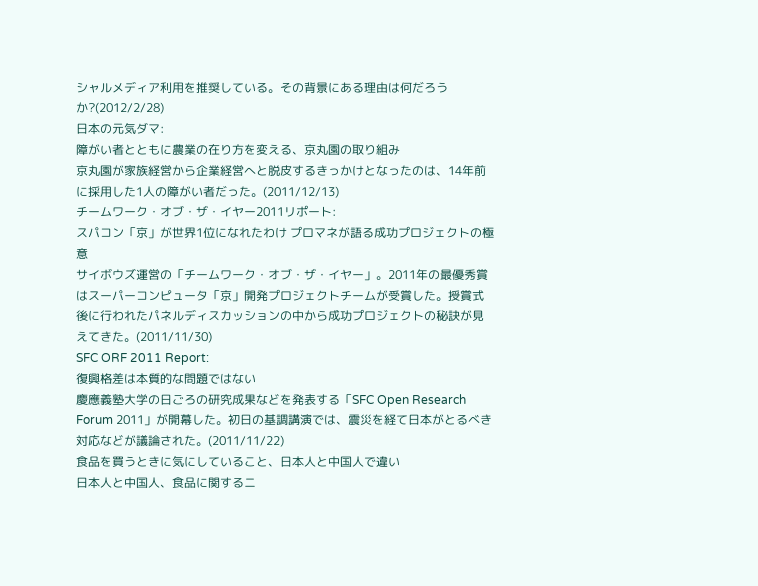シャルメディア利用を推奨している。その背景にある理由は何だろうか?(2012/2/28)
日本の元気ダマ:
障がい者とともに農業の在り方を変える、京丸園の取り組み
京丸園が家族経営から企業経営へと脱皮するきっかけとなったのは、14年前に採用した1人の障がい者だった。(2011/12/13)
チームワーク・オブ・ザ・イヤー2011リポート:
スパコン「京」が世界1位になれたわけ プロマネが語る成功プロジェクトの極意
サイボウズ運営の「チームワーク・オブ・ザ・イヤー」。2011年の最優秀賞はスーパーコンピュータ「京」開発プロジェクトチームが受賞した。授賞式後に行われたパネルディスカッションの中から成功プロジェクトの秘訣が見えてきた。(2011/11/30)
SFC ORF 2011 Report:
復興格差は本質的な問題ではない
慶應義塾大学の日ごろの研究成果などを発表する「SFC Open Research Forum 2011」が開幕した。初日の基調講演では、震災を経て日本がとるべき対応などが議論された。(2011/11/22)
食品を買うときに気にしていること、日本人と中国人で違い
日本人と中国人、食品に関するニ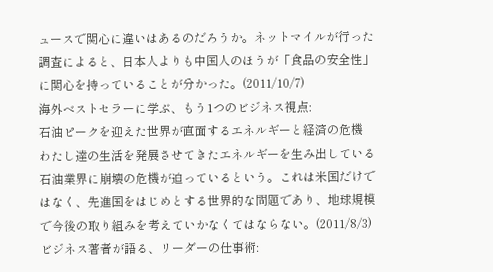ュースで関心に違いはあるのだろうか。ネットマイルが行った調査によると、日本人よりも中国人のほうが「食品の安全性」に関心を持っていることが分かった。(2011/10/7)
海外ベストセラーに学ぶ、もう1つのビジネス視点:
石油ピークを迎えた世界が直面するエネルギーと経済の危機
わたし達の生活を発展させてきたエネルギーを生み出している石油業界に崩壊の危機が迫っているという。これは米国だけではなく、先進国をはじめとする世界的な問題であり、地球規模で今後の取り組みを考えていかなくてはならない。(2011/8/3)
ビジネス著者が語る、リーダーの仕事術: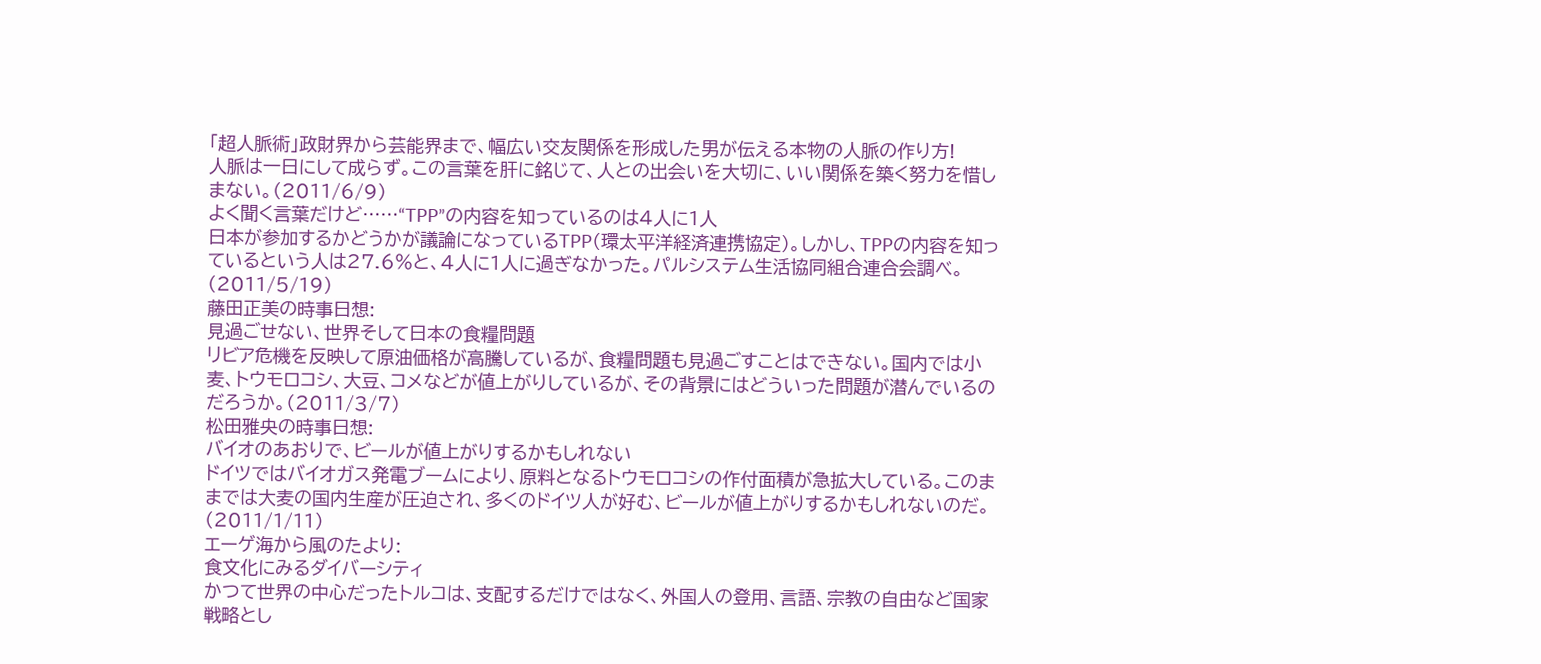「超人脈術」政財界から芸能界まで、幅広い交友関係を形成した男が伝える本物の人脈の作り方!
人脈は一日にして成らず。この言葉を肝に銘じて、人との出会いを大切に、いい関係を築く努力を惜しまない。(2011/6/9)
よく聞く言葉だけど……“TPP”の内容を知っているのは4人に1人
日本が参加するかどうかが議論になっているTPP(環太平洋経済連携協定)。しかし、TPPの内容を知っているという人は27.6%と、4人に1人に過ぎなかった。パルシステム生活協同組合連合会調べ。(2011/5/19)
藤田正美の時事日想:
見過ごせない、世界そして日本の食糧問題
リビア危機を反映して原油価格が高騰しているが、食糧問題も見過ごすことはできない。国内では小麦、トウモロコシ、大豆、コメなどが値上がりしているが、その背景にはどういった問題が潜んでいるのだろうか。(2011/3/7)
松田雅央の時事日想:
バイオのあおりで、ビールが値上がりするかもしれない
ドイツではバイオガス発電ブームにより、原料となるトウモロコシの作付面積が急拡大している。このままでは大麦の国内生産が圧迫され、多くのドイツ人が好む、ビールが値上がりするかもしれないのだ。(2011/1/11)
エーゲ海から風のたより:
食文化にみるダイバーシティ
かつて世界の中心だったトルコは、支配するだけではなく、外国人の登用、言語、宗教の自由など国家戦略とし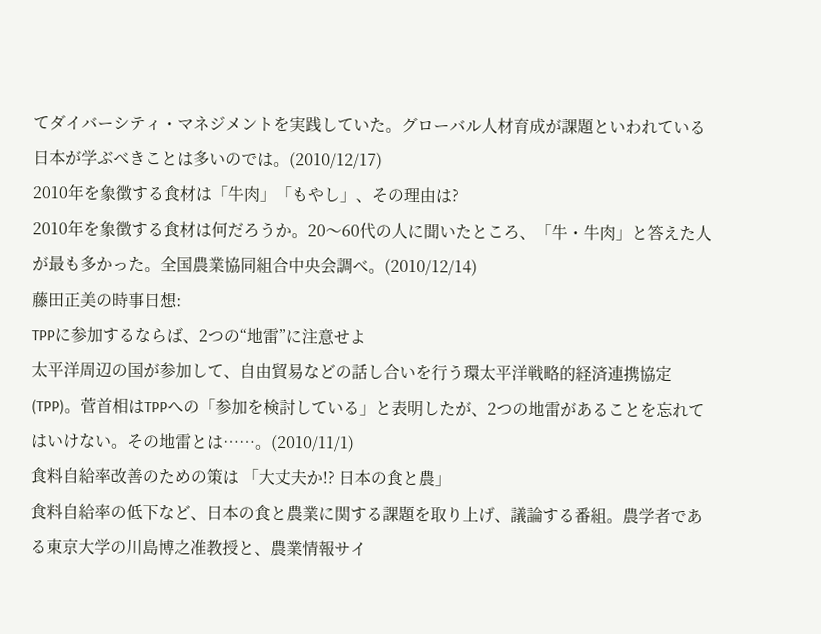てダイバーシティ・マネジメントを実践していた。グローバル人材育成が課題といわれている日本が学ぶべきことは多いのでは。(2010/12/17)
2010年を象徴する食材は「牛肉」「もやし」、その理由は?
2010年を象徴する食材は何だろうか。20〜60代の人に聞いたところ、「牛・牛肉」と答えた人が最も多かった。全国農業協同組合中央会調べ。(2010/12/14)
藤田正美の時事日想:
TPPに参加するならば、2つの“地雷”に注意せよ
太平洋周辺の国が参加して、自由貿易などの話し合いを行う環太平洋戦略的経済連携協定(TPP)。菅首相はTPPへの「参加を検討している」と表明したが、2つの地雷があることを忘れてはいけない。その地雷とは……。(2010/11/1)
食料自給率改善のための策は 「大丈夫か!? 日本の食と農」
食料自給率の低下など、日本の食と農業に関する課題を取り上げ、議論する番組。農学者である東京大学の川島博之准教授と、農業情報サイ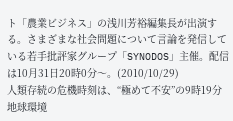ト「農業ビジネス」の浅川芳裕編集長が出演する。さまざまな社会問題について言論を発信している若手批評家グループ「SYNODOS」主催。配信は10月31日20時0分〜。(2010/10/29)
人類存続の危機時刻は、“極めて不安”の9時19分
地球環境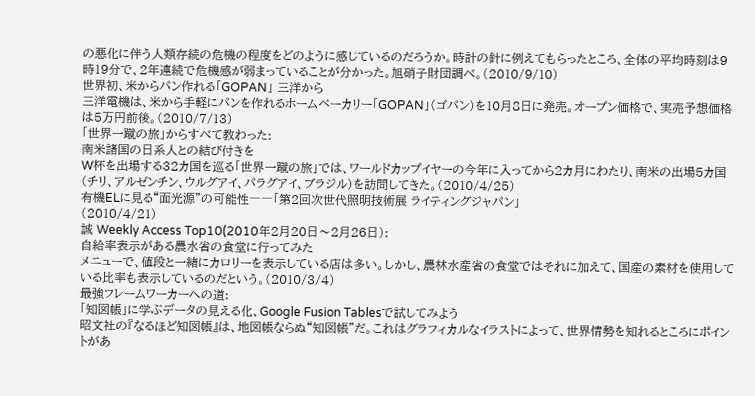の悪化に伴う人類存続の危機の程度をどのように感じているのだろうか。時計の針に例えてもらったところ、全体の平均時刻は9時19分で、2年連続で危機感が弱まっていることが分かった。旭硝子財団調べ。(2010/9/10)
世界初、米からパン作れる「GOPAN」 三洋から
三洋電機は、米から手軽にパンを作れるホームベーカリー「GOPAN」(ゴパン)を10月8日に発売。オープン価格で、実売予想価格は5万円前後。(2010/7/13)
「世界一蹴の旅」からすべて教わった:
南米諸国の日系人との結び付きを
W杯を出場する32カ国を巡る「世界一蹴の旅」では、ワールドカップイヤーの今年に入ってから2カ月にわたり、南米の出場5カ国(チリ、アルゼンチン、ウルグアイ、パラグアイ、ブラジル)を訪問してきた。(2010/4/25)
有機ELに見る“面光源”の可能性――「第2回次世代照明技術展 ライティングジャパン」
(2010/4/21)
誠 Weekly Access Top10(2010年2月20日〜2月26日):
自給率表示がある農水省の食堂に行ってみた
メニューで、値段と一緒にカロリーを表示している店は多い。しかし、農林水産省の食堂ではそれに加えて、国産の素材を使用している比率も表示しているのだという。(2010/3/4)
最強フレームワーカーへの道:
「知図帳」に学ぶデータの見える化、Google Fusion Tablesで試してみよう
昭文社の『なるほど知図帳』は、地図帳ならぬ“知図帳”だ。これはグラフィカルなイラストによって、世界情勢を知れるところにポイントがあ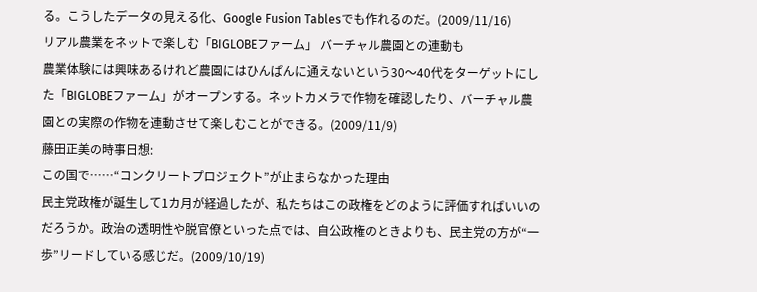る。こうしたデータの見える化、Google Fusion Tablesでも作れるのだ。(2009/11/16)
リアル農業をネットで楽しむ「BIGLOBEファーム」 バーチャル農園との連動も
農業体験には興味あるけれど農園にはひんぱんに通えないという30〜40代をターゲットにした「BIGLOBEファーム」がオープンする。ネットカメラで作物を確認したり、バーチャル農園との実際の作物を連動させて楽しむことができる。(2009/11/9)
藤田正美の時事日想:
この国で……“コンクリートプロジェクト”が止まらなかった理由
民主党政権が誕生して1カ月が経過したが、私たちはこの政権をどのように評価すればいいのだろうか。政治の透明性や脱官僚といった点では、自公政権のときよりも、民主党の方が“一歩”リードしている感じだ。(2009/10/19)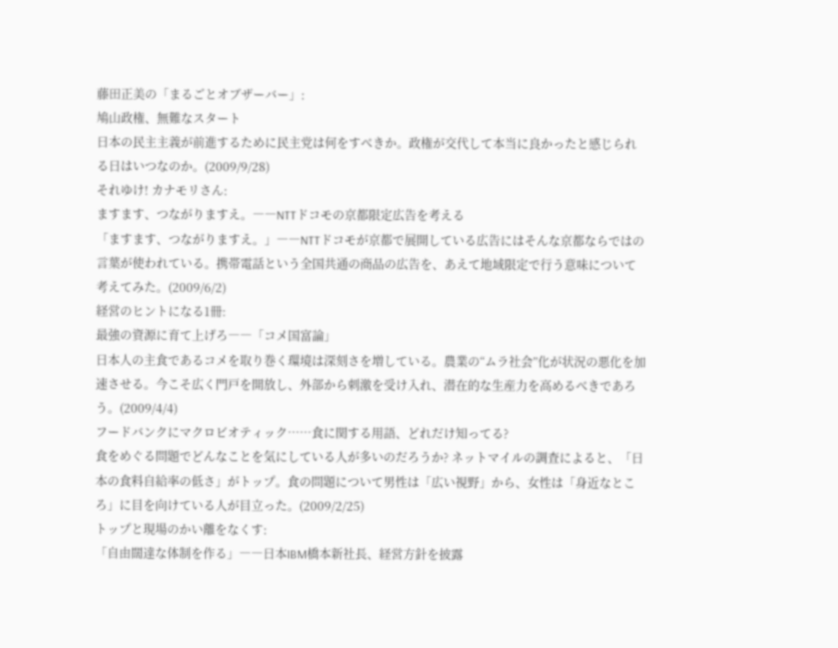藤田正美の「まるごとオブザーバー」:
鳩山政権、無難なスタート
日本の民主主義が前進するために民主党は何をすべきか。政権が交代して本当に良かったと感じられる日はいつなのか。(2009/9/28)
それゆけ! カナモリさん:
ますます、つながりますえ。――NTTドコモの京都限定広告を考える
「ますます、つながりますえ。」――NTTドコモが京都で展開している広告にはそんな京都ならではの言葉が使われている。携帯電話という全国共通の商品の広告を、あえて地域限定で行う意味について考えてみた。(2009/6/2)
経営のヒントになる1冊:
最強の資源に育て上げろ――「コメ国富論」
日本人の主食であるコメを取り巻く環境は深刻さを増している。農業の“ムラ社会”化が状況の悪化を加速させる。今こそ広く門戸を開放し、外部から刺激を受け入れ、潜在的な生産力を高めるべきであろう。(2009/4/4)
フードバンクにマクロビオティック……食に関する用語、どれだけ知ってる?
食をめぐる問題でどんなことを気にしている人が多いのだろうか? ネットマイルの調査によると、「日本の食料自給率の低さ」がトップ。食の問題について男性は「広い視野」から、女性は「身近なところ」に目を向けている人が目立った。(2009/2/25)
トップと現場のかい離をなくす:
「自由闊達な体制を作る」――日本IBM橋本新社長、経営方針を披露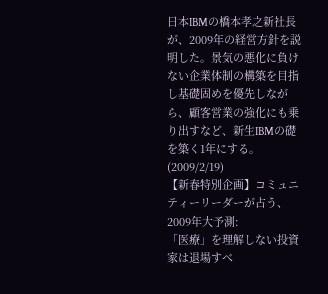日本IBMの橋本孝之新社長が、2009年の経営方針を説明した。景気の悪化に負けない企業体制の構築を目指し基礎固めを優先しながら、顧客営業の強化にも乗り出すなど、新生IBMの礎を築く1年にする。(2009/2/19)
【新春特別企画】コミュニティーリーダーが占う、2009年大予測:
「医療」を理解しない投資家は退場すべ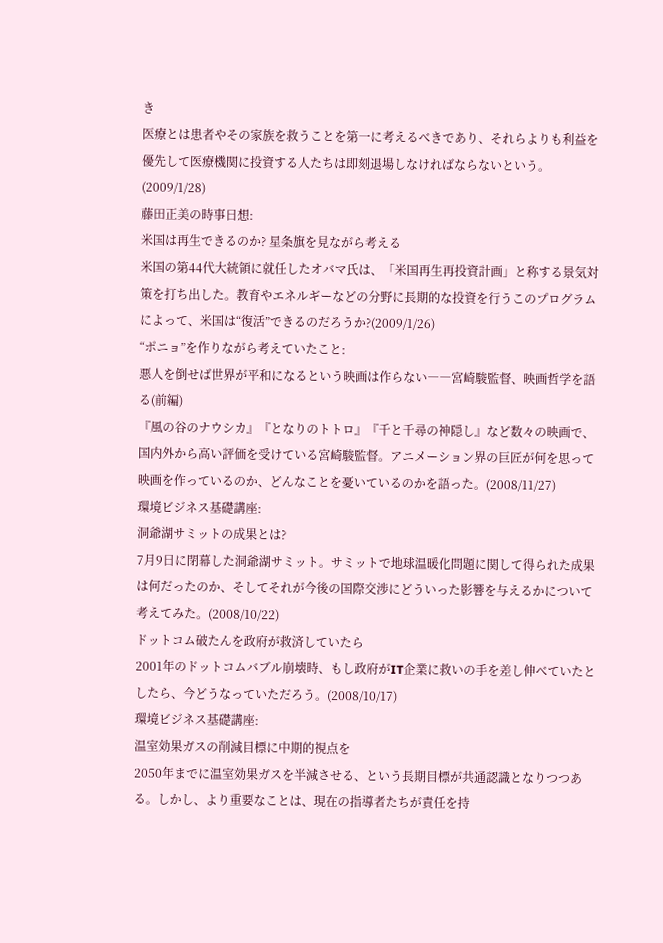き
医療とは患者やその家族を救うことを第一に考えるべきであり、それらよりも利益を優先して医療機関に投資する人たちは即刻退場しなければならないという。(2009/1/28)
藤田正美の時事日想:
米国は再生できるのか? 星条旗を見ながら考える
米国の第44代大統領に就任したオバマ氏は、「米国再生再投資計画」と称する景気対策を打ち出した。教育やエネルギーなどの分野に長期的な投資を行うこのプログラムによって、米国は“復活”できるのだろうか?(2009/1/26)
“ポニョ”を作りながら考えていたこと:
悪人を倒せば世界が平和になるという映画は作らない――宮崎駿監督、映画哲学を語る(前編)
『風の谷のナウシカ』『となりのトトロ』『千と千尋の神隠し』など数々の映画で、国内外から高い評価を受けている宮崎駿監督。アニメーション界の巨匠が何を思って映画を作っているのか、どんなことを憂いているのかを語った。(2008/11/27)
環境ビジネス基礎講座:
洞爺湖サミットの成果とは?
7月9日に閉幕した洞爺湖サミット。サミットで地球温暖化問題に関して得られた成果は何だったのか、そしてそれが今後の国際交渉にどういった影響を与えるかについて考えてみた。(2008/10/22)
ドットコム破たんを政府が救済していたら
2001年のドットコムバブル崩壊時、もし政府がIT企業に救いの手を差し伸べていたとしたら、今どうなっていただろう。(2008/10/17)
環境ビジネス基礎講座:
温室効果ガスの削減目標に中期的視点を
2050年までに温室効果ガスを半減させる、という長期目標が共通認識となりつつある。しかし、より重要なことは、現在の指導者たちが責任を持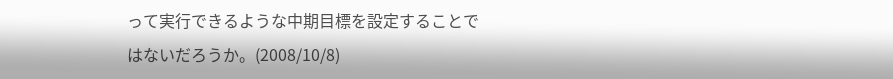って実行できるような中期目標を設定することではないだろうか。(2008/10/8)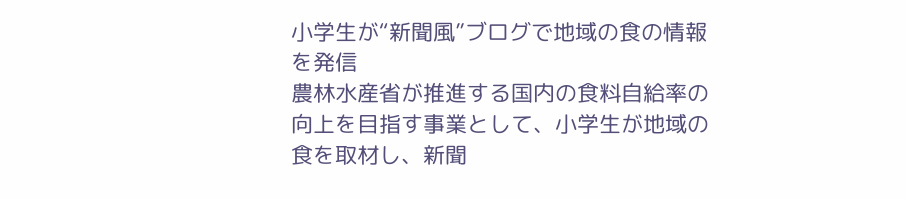小学生が“新聞風”ブログで地域の食の情報を発信
農林水産省が推進する国内の食料自給率の向上を目指す事業として、小学生が地域の食を取材し、新聞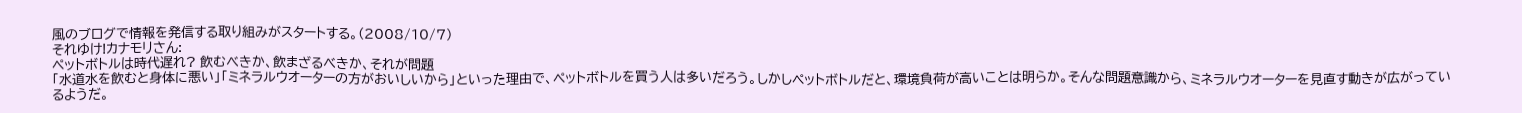風のブログで情報を発信する取り組みがスタートする。(2008/10/7)
それゆけ!カナモリさん:
ペットボトルは時代遅れ? 飲むべきか、飲まざるべきか、それが問題
「水道水を飲むと身体に悪い」「ミネラルウオーターの方がおいしいから」といった理由で、ペットボトルを買う人は多いだろう。しかしペットボトルだと、環境負荷が高いことは明らか。そんな問題意識から、ミネラルウオーターを見直す動きが広がっているようだ。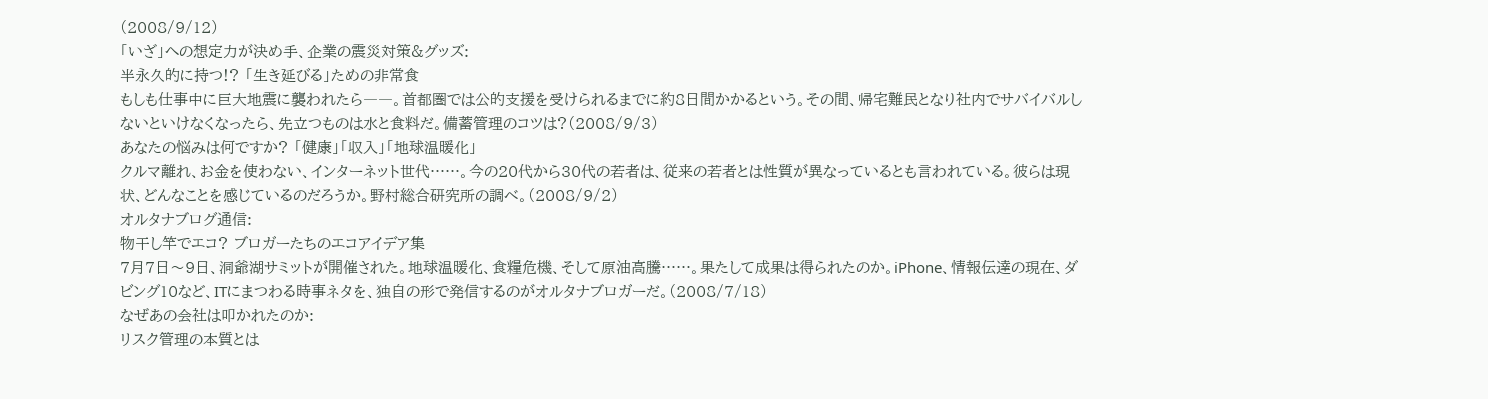(2008/9/12)
「いざ」への想定力が決め手、企業の震災対策&グッズ:
半永久的に持つ!? 「生き延びる」ための非常食
もしも仕事中に巨大地震に襲われたら――。首都圏では公的支援を受けられるまでに約8日間かかるという。その間、帰宅難民となり社内でサバイバルしないといけなくなったら、先立つものは水と食料だ。備蓄管理のコツは?(2008/9/3)
あなたの悩みは何ですか? 「健康」「収入」「地球温暖化」
クルマ離れ、お金を使わない、インターネット世代……。今の20代から30代の若者は、従来の若者とは性質が異なっているとも言われている。彼らは現状、どんなことを感じているのだろうか。野村総合研究所の調べ。(2008/9/2)
オルタナブログ通信:
物干し竿でエコ? ブロガーたちのエコアイデア集
7月7日〜9日、洞爺湖サミットが開催された。地球温暖化、食糧危機、そして原油高騰……。果たして成果は得られたのか。iPhone、情報伝達の現在、ダビング10など、ITにまつわる時事ネタを、独自の形で発信するのがオルタナブロガーだ。(2008/7/18)
なぜあの会社は叩かれたのか:
リスク管理の本質とは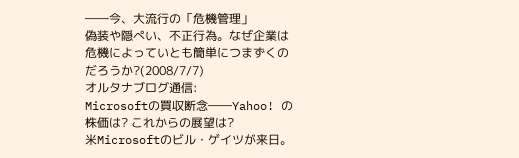――今、大流行の「危機管理」
偽装や隠ぺい、不正行為。なぜ企業は危機によっていとも簡単につまずくのだろうか?(2008/7/7)
オルタナブログ通信:
Microsoftの買収断念――Yahoo! の株価は? これからの展望は?
米Microsoftのビル・ゲイツが来日。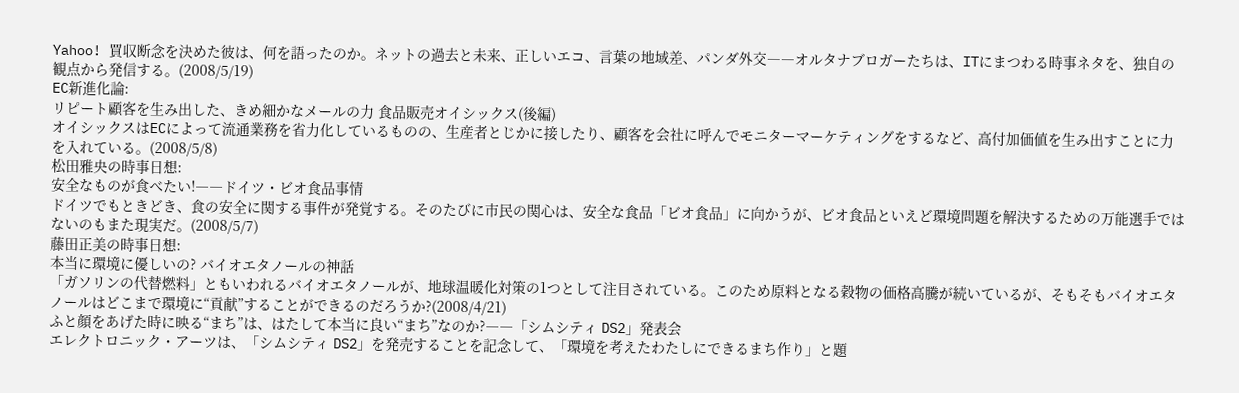Yahoo! 買収断念を決めた彼は、何を語ったのか。ネットの過去と未来、正しいエコ、言葉の地域差、パンダ外交――オルタナブロガーたちは、ITにまつわる時事ネタを、独自の観点から発信する。(2008/5/19)
EC新進化論:
リピート顧客を生み出した、きめ細かなメールの力 食品販売オイシックス(後編)
オイシックスはECによって流通業務を省力化しているものの、生産者とじかに接したり、顧客を会社に呼んでモニターマーケティングをするなど、高付加価値を生み出すことに力を入れている。(2008/5/8)
松田雅央の時事日想:
安全なものが食べたい!――ドイツ・ビオ食品事情
ドイツでもときどき、食の安全に関する事件が発覚する。そのたびに市民の関心は、安全な食品「ビオ食品」に向かうが、ビオ食品といえど環境問題を解決するための万能選手ではないのもまた現実だ。(2008/5/7)
藤田正美の時事日想:
本当に環境に優しいの? バイオエタノールの神話
「ガソリンの代替燃料」ともいわれるバイオエタノールが、地球温暖化対策の1つとして注目されている。このため原料となる穀物の価格高騰が続いているが、そもそもバイオエタノールはどこまで環境に“貢献”することができるのだろうか?(2008/4/21)
ふと顔をあげた時に映る“まち”は、はたして本当に良い“まち”なのか?――「シムシティ DS2」発表会
エレクトロニック・アーツは、「シムシティ DS2」を発売することを記念して、「環境を考えたわたしにできるまち作り」と題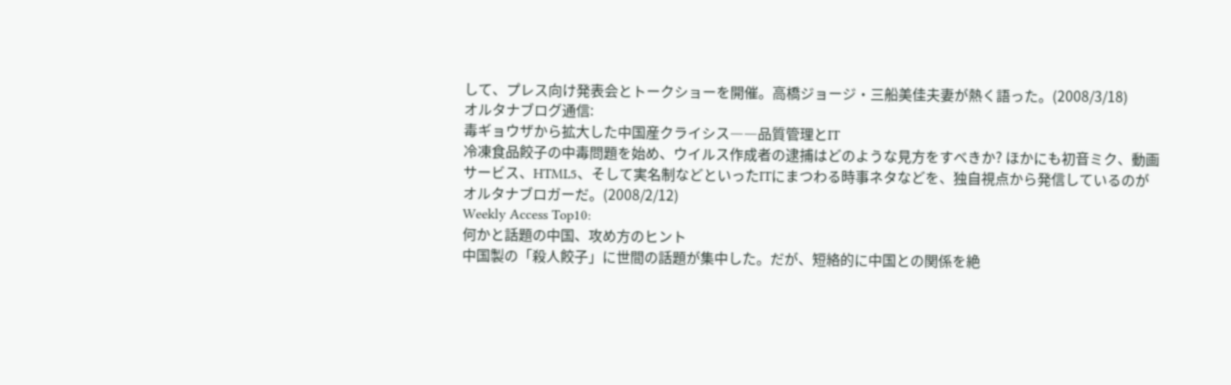して、プレス向け発表会とトークショーを開催。高橋ジョージ・三船美佳夫妻が熱く語った。(2008/3/18)
オルタナブログ通信:
毒ギョウザから拡大した中国産クライシス――品質管理とIT
冷凍食品餃子の中毒問題を始め、ウイルス作成者の逮捕はどのような見方をすべきか? ほかにも初音ミク、動画サービス、HTML5、そして実名制などといったITにまつわる時事ネタなどを、独自視点から発信しているのがオルタナブロガーだ。(2008/2/12)
Weekly Access Top10:
何かと話題の中国、攻め方のヒント
中国製の「殺人餃子」に世間の話題が集中した。だが、短絡的に中国との関係を絶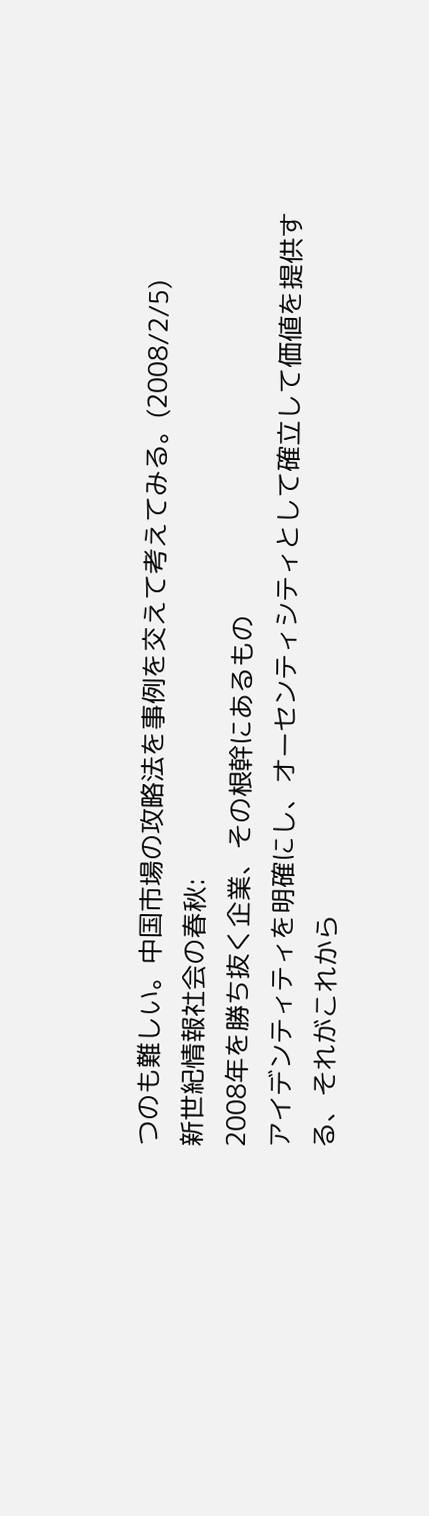つのも難しい。中国市場の攻略法を事例を交えて考えてみる。(2008/2/5)
新世紀情報社会の春秋:
2008年を勝ち抜く企業、その根幹にあるもの
アイデンティティを明確にし、オーセンティシティとして確立して価値を提供する、それがこれから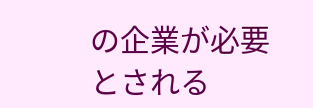の企業が必要とされる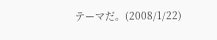テーマだ。(2008/1/22)